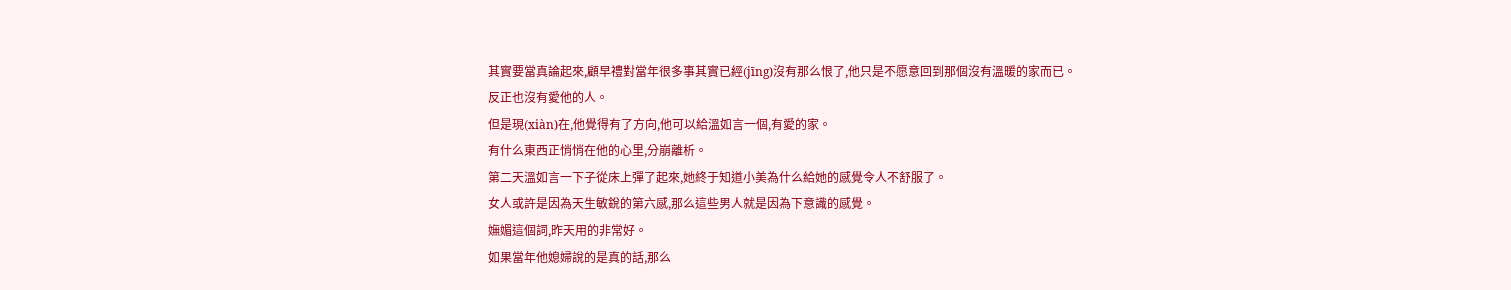其實要當真論起來,顧早禮對當年很多事其實已經(jīng)沒有那么恨了,他只是不愿意回到那個沒有溫暖的家而已。
反正也沒有愛他的人。
但是現(xiàn)在,他覺得有了方向,他可以給溫如言一個,有愛的家。
有什么東西正悄悄在他的心里,分崩離析。
第二天溫如言一下子從床上彈了起來,她終于知道小美為什么給她的感覺令人不舒服了。
女人或許是因為天生敏銳的第六感,那么這些男人就是因為下意識的感覺。
嫵媚這個詞,昨天用的非常好。
如果當年他媳婦說的是真的話,那么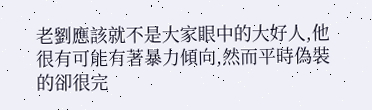老劉應該就不是大家眼中的大好人,他很有可能有著暴力傾向,然而平時偽裝的卻很完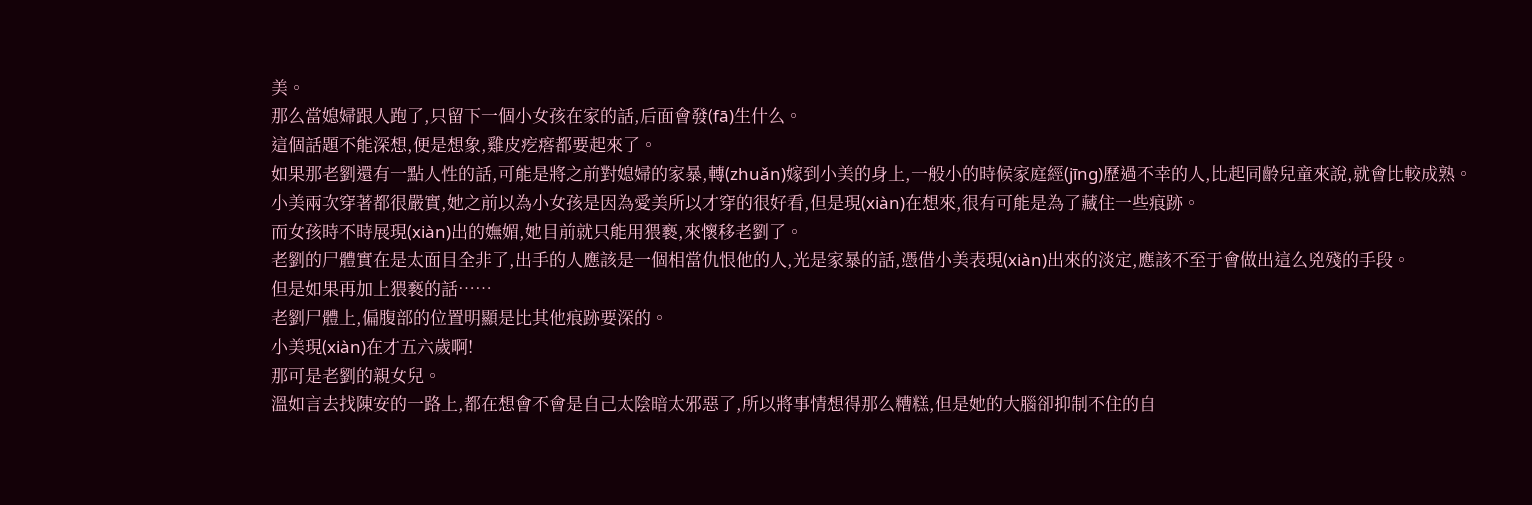美。
那么當媳婦跟人跑了,只留下一個小女孩在家的話,后面會發(fā)生什么。
這個話題不能深想,便是想象,雞皮疙瘩都要起來了。
如果那老劉還有一點人性的話,可能是將之前對媳婦的家暴,轉(zhuǎn)嫁到小美的身上,一般小的時候家庭經(jīng)歷過不幸的人,比起同齡兒童來說,就會比較成熟。
小美兩次穿著都很嚴實,她之前以為小女孩是因為愛美所以才穿的很好看,但是現(xiàn)在想來,很有可能是為了藏住一些痕跡。
而女孩時不時展現(xiàn)出的嫵媚,她目前就只能用猥褻,來懷移老劉了。
老劉的尸體實在是太面目全非了,出手的人應該是一個相當仇恨他的人,光是家暴的話,憑借小美表現(xiàn)出來的淡定,應該不至于會做出這么兇殘的手段。
但是如果再加上猥褻的話……
老劉尸體上,偏腹部的位置明顯是比其他痕跡要深的。
小美現(xiàn)在才五六歲啊!
那可是老劉的親女兒。
溫如言去找陳安的一路上,都在想會不會是自己太陰暗太邪惡了,所以將事情想得那么糟糕,但是她的大腦卻抑制不住的自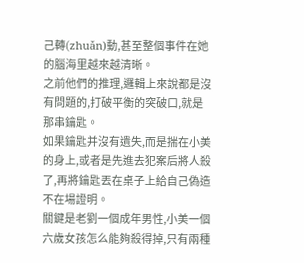己轉(zhuǎn)動,甚至整個事件在她的腦海里越來越清晰。
之前他們的推理,邏輯上來說都是沒有問題的,打破平衡的突破口,就是那串鑰匙。
如果鑰匙并沒有遺失,而是揣在小美的身上,或者是先進去犯案后將人殺了,再將鑰匙丟在桌子上給自己偽造不在場證明。
關鍵是老劉一個成年男性,小美一個六歲女孩怎么能夠殺得掉,只有兩種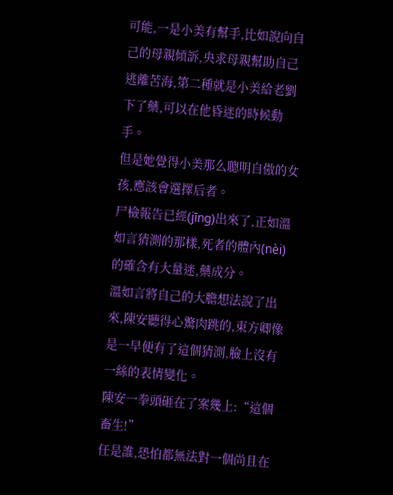可能,一是小美有幫手,比如說向自己的母親傾訴,央求母親幫助自己逃離苦海,第二種就是小美給老劉下了藥,可以在他昏迷的時候動手。
但是她覺得小美那么聰明自傲的女孩,應該會選擇后者。
尸檢報告已經(jīng)出來了,正如溫如言猜測的那樣,死者的體內(nèi)的確含有大量迷,藥成分。
溫如言將自己的大膽想法說了出來,陳安聽得心驚肉跳的,東方卿像是一早便有了這個猜測,臉上沒有一絲的表情變化。
陳安一拳頭砸在了案幾上:“這個畜生!”
任是誰,恐怕都無法對一個尚且在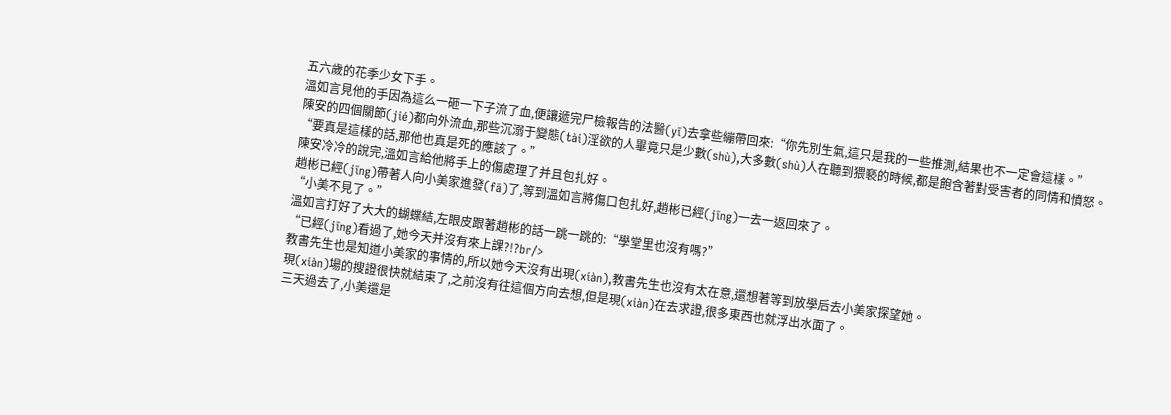五六歲的花季少女下手。
溫如言見他的手因為這么一砸一下子流了血,便讓遞完尸檢報告的法醫(yī)去拿些繃帶回來:“你先別生氣,這只是我的一些推測,結果也不一定會這樣。”
陳安的四個關節(jié)都向外流血,那些沉溺于變態(tài)淫欲的人畢竟只是少數(shù),大多數(shù)人在聽到猥褻的時候,都是飽含著對受害者的同情和憤怒。
“要真是這樣的話,那他也真是死的應該了。”
陳安冷冷的說完,溫如言給他將手上的傷處理了并且包扎好。
趙彬已經(jīng)帶著人向小美家進發(fā)了,等到溫如言將傷口包扎好,趙彬已經(jīng)一去一返回來了。
“小美不見了。”
溫如言打好了大大的蝴蝶結,左眼皮跟著趙彬的話一跳一跳的:“學堂里也沒有嗎?”
“已經(jīng)看過了,她今天并沒有來上課?!?br/>
教書先生也是知道小美家的事情的,所以她今天沒有出現(xiàn),教書先生也沒有太在意,還想著等到放學后去小美家探望她。
現(xiàn)場的搜證很快就結束了,之前沒有往這個方向去想,但是現(xiàn)在去求證,很多東西也就浮出水面了。
三天過去了,小美還是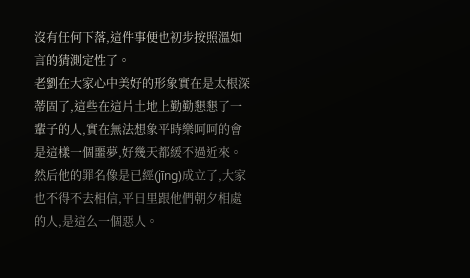沒有任何下落,這件事便也初步按照溫如言的猜測定性了。
老劉在大家心中美好的形象實在是太根深蒂固了,這些在這片土地上勤勤懇懇了一輩子的人,實在無法想象平時樂呵呵的會是這樣一個噩夢,好幾天都緩不過近來。
然后他的罪名像是已經(jīng)成立了,大家也不得不去相信,平日里跟他們朝夕相處的人,是這么一個惡人。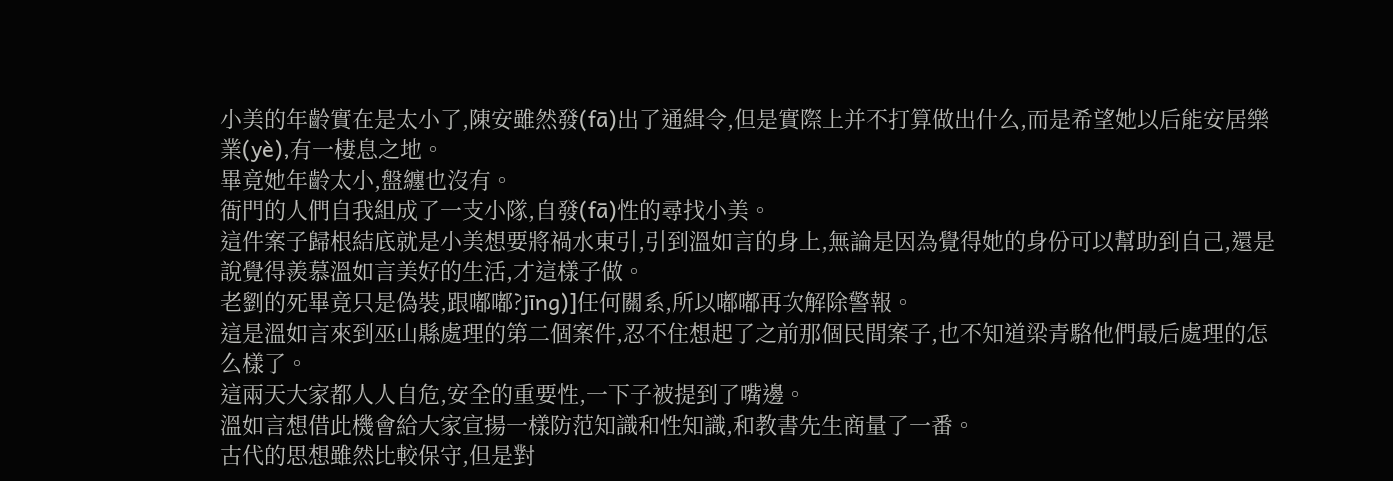小美的年齡實在是太小了,陳安雖然發(fā)出了通緝令,但是實際上并不打算做出什么,而是希望她以后能安居樂業(yè),有一棲息之地。
畢竟她年齡太小,盤纏也沒有。
衙門的人們自我組成了一支小隊,自發(fā)性的尋找小美。
這件案子歸根結底就是小美想要將禍水東引,引到溫如言的身上,無論是因為覺得她的身份可以幫助到自己,還是說覺得羨慕溫如言美好的生活,才這樣子做。
老劉的死畢竟只是偽裝,跟嘟嘟?jīng)]任何關系,所以嘟嘟再次解除警報。
這是溫如言來到巫山縣處理的第二個案件,忍不住想起了之前那個民間案子,也不知道梁青駱他們最后處理的怎么樣了。
這兩天大家都人人自危,安全的重要性,一下子被提到了嘴邊。
溫如言想借此機會給大家宣揚一樣防范知識和性知識,和教書先生商量了一番。
古代的思想雖然比較保守,但是對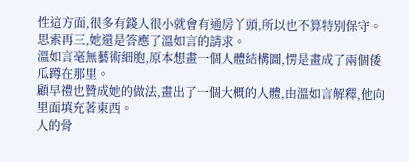性這方面,很多有錢人很小就會有通房丫頭,所以也不算特別保守。
思索再三,她還是答應了溫如言的請求。
溫如言毫無藝術細胞,原本想畫一個人體結構圖,愣是畫成了兩個倭瓜蹲在那里。
顧早禮也贊成她的做法,畫出了一個大概的人體,由溫如言解釋,他向里面填充著東西。
人的骨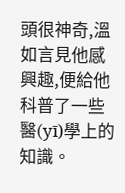頭很神奇,溫如言見他感興趣,便給他科普了一些醫(yī)學上的知識。